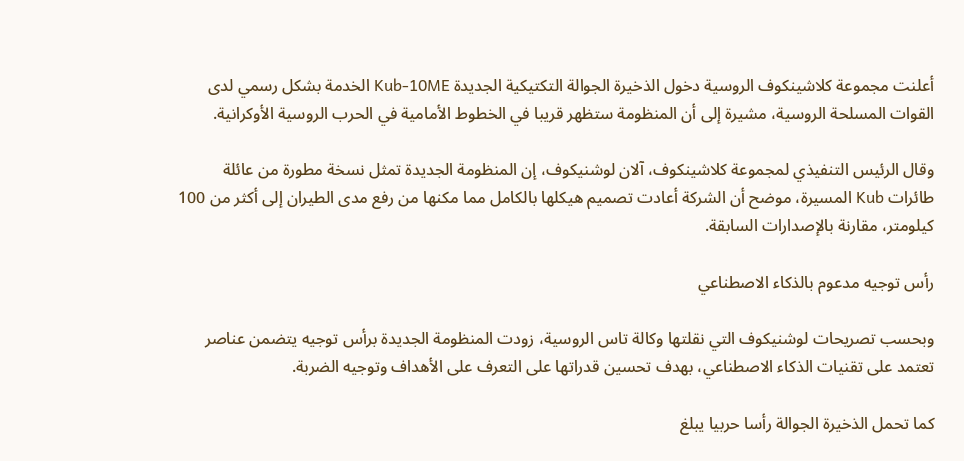أعلنت مجموعة كلاشينكوف الروسية دخول الذخيرة الجوالة التكتيكية الجديدة Kub-10ME الخدمة بشكل رسمي لدى القوات المسلحة الروسية، مشيرة إلى أن المنظومة ستظهر قريبا في الخطوط الأمامية في الحرب الروسية الأوكرانية.

وقال الرئيس التنفيذي لمجموعة كلاشينكوف، آلان لوشنيكوف، إن المنظومة الجديدة تمثل نسخة مطورة من عائلة طائرات Kub المسيرة، موضح أن الشركة أعادت تصميم هيكلها بالكامل مما مكنها من رفع مدى الطيران إلى أكثر من 100 كيلومتر، مقارنة بالإصدارات السابقة.

رأس توجيه مدعوم بالذكاء الاصطناعي

وبحسب تصريحات لوشنيكوف التي نقلتها وكالة تاس الروسية، زودت المنظومة الجديدة برأس توجيه يتضمن عناصر تعتمد على تقنيات الذكاء الاصطناعي، بهدف تحسين قدراتها على التعرف على الأهداف وتوجيه الضربة.

كما تحمل الذخيرة الجوالة رأسا حربيا يبلغ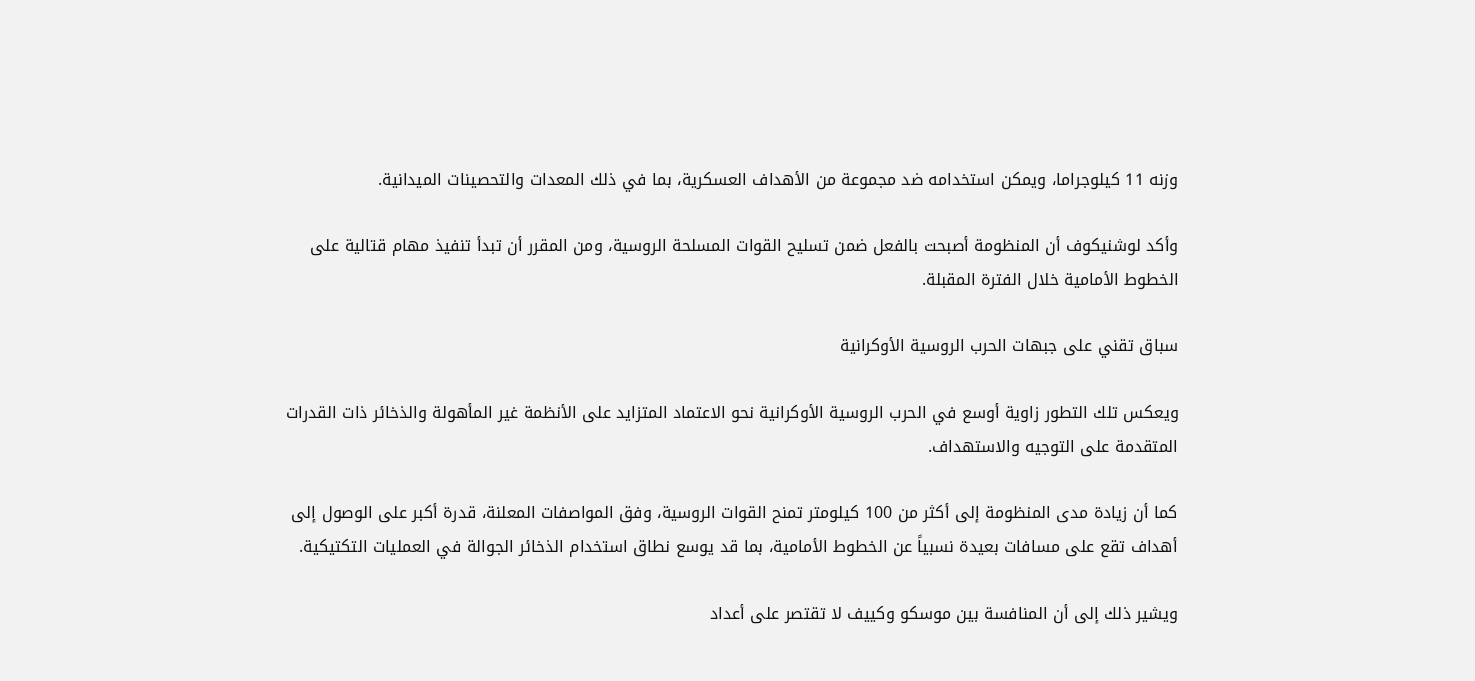وزنه 11 كيلوجراما، ويمكن استخدامه ضد مجموعة من الأهداف العسكرية، بما في ذلك المعدات والتحصينات الميدانية.

وأكد لوشنيكوف أن المنظومة أصبحت بالفعل ضمن تسليح القوات المسلحة الروسية، ومن المقرر أن تبدأ تنفيذ مهام قتالية على الخطوط الأمامية خلال الفترة المقبلة.

سباق تقني على جبهات الحرب الروسية الأوكرانية

ويعكس تلك التطور زاوية أوسع في الحرب الروسية الأوكرانية نحو الاعتماد المتزايد على الأنظمة غير المأهولة والذخائر ذات القدرات المتقدمة على التوجيه والاستهداف.

كما أن زيادة مدى المنظومة إلى أكثر من 100 كيلومتر تمنح القوات الروسية، وفق المواصفات المعلنة، قدرة أكبر على الوصول إلى أهداف تقع على مسافات بعيدة نسبياً عن الخطوط الأمامية، بما قد يوسع نطاق استخدام الذخائر الجوالة في العمليات التكتيكية.

ويشير ذلك إلى أن المنافسة بين موسكو وكييف لا تقتصر على أعداد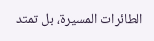الطائرات المسيرة، بل تمتد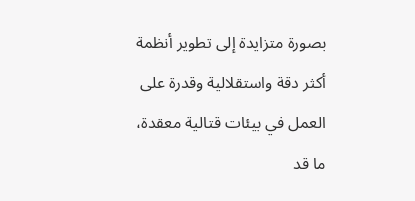بصورة متزايدة إلى تطوير أنظمة أكثر دقة واستقلالية وقدرة على العمل في بيئات قتالية معقدة، ما قد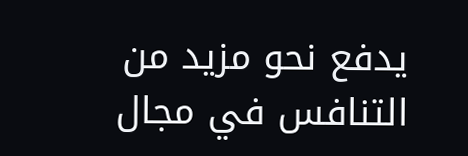يدفع نحو مزيد من التنافس في مجال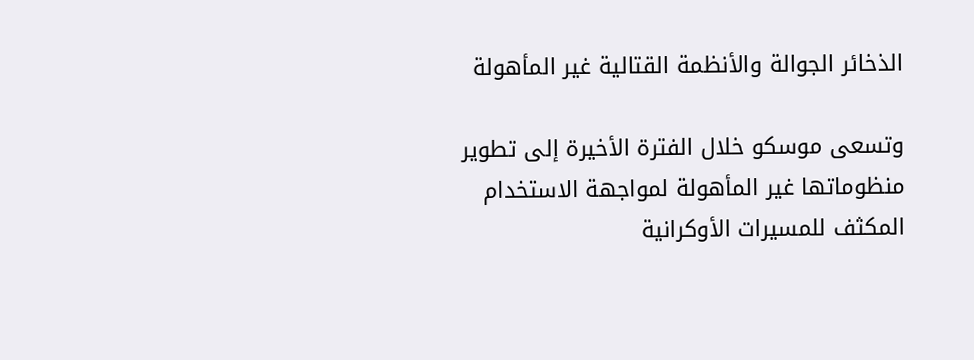الذخائر الجوالة والأنظمة القتالية غير المأهولة

وتسعى موسكو خلال الفترة الأخيرة إلى تطوير منظوماتها غير المأهولة لمواجهة الاستخدام المكثف للمسيرات الأوكرانية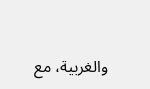والغربية، مع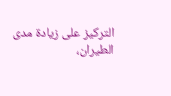التركيز على زيادة مدى الطيران،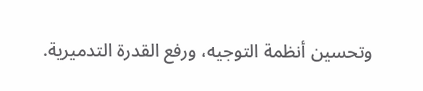وتحسين أنظمة التوجيه، ورفع القدرة التدميرية.